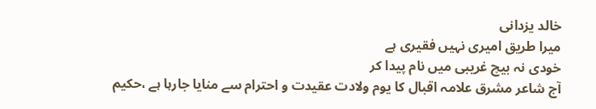خالد یزدانی
میرا طریق امیری نہیں فقیری ہے
خودی نہ بیچ غریبی میں نام پیدا کر
آج شاعر مشرق علامہ اقبال کا یوم ولادت عقیدت و احترام سے منایا جارہا ہے ،حکیم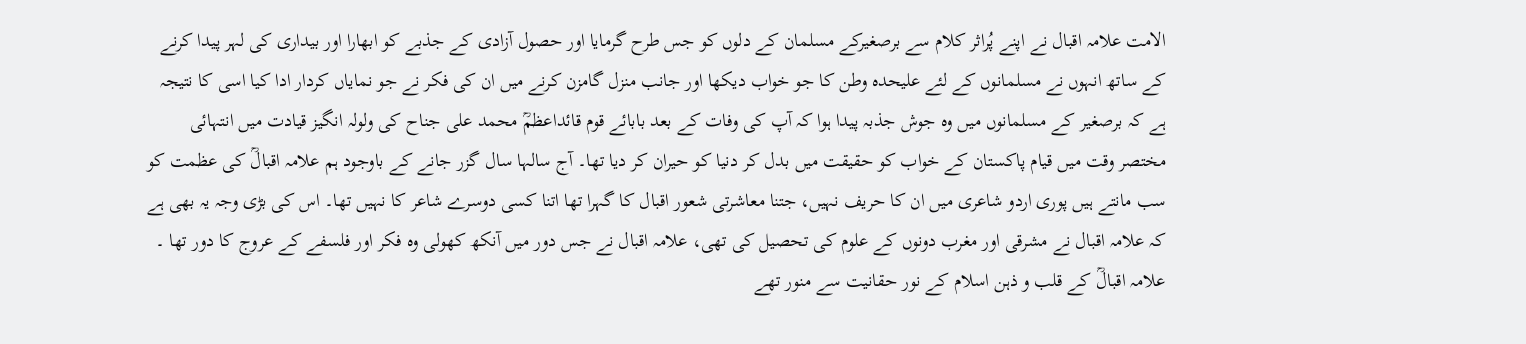الامت علامہ اقبال نے اپنے پُراثر کلام سے برصغیرکے مسلمان کے دلوں کو جس طرح گرمایا اور حصول آزادی کے جذبے کو ابھارا اور بیداری کی لہر پیدا کرنے کے ساتھ انہوں نے مسلمانوں کے لئے علیحدہ وطن کا جو خواب دیکھا اور جانب منزل گامزن کرنے میں ان کی فکر نے جو نمایاں کردار ادا کیا اسی کا نتیجہ ہے کہ برصغیر کے مسلمانوں میں وہ جوش جذبہ پیدا ہوا کہ آپ کی وفات کے بعد بابائے قوم قائداعظمؒ محمد علی جناح کی ولولہ انگیز قیادت میں انتہائی مختصر وقت میں قیام پاکستان کے خواب کو حقیقت میں بدل کر دنیا کو حیران کر دیا تھا۔ آج سالہا سال گزر جانے کے باوجود ہم علامہ اقبالؒ کی عظمت کو سب مانتے ہیں پوری اردو شاعری میں ان کا حریف نہیں، جتنا معاشرتی شعور اقبال کا گہرا تھا اتنا کسی دوسرے شاعر کا نہیں تھا۔ اس کی بڑی وجہ یہ بھی ہے کہ علامہ اقبال نے مشرقی اور مغرب دونوں کے علوم کی تحصیل کی تھی، علامہ اقبال نے جس دور میں آنکھ کھولی وہ فکر اور فلسفے کے عروج کا دور تھا ۔ علامہ اقبالؒ کے قلب و ذہن اسلام کے نور حقانیت سے منور تھے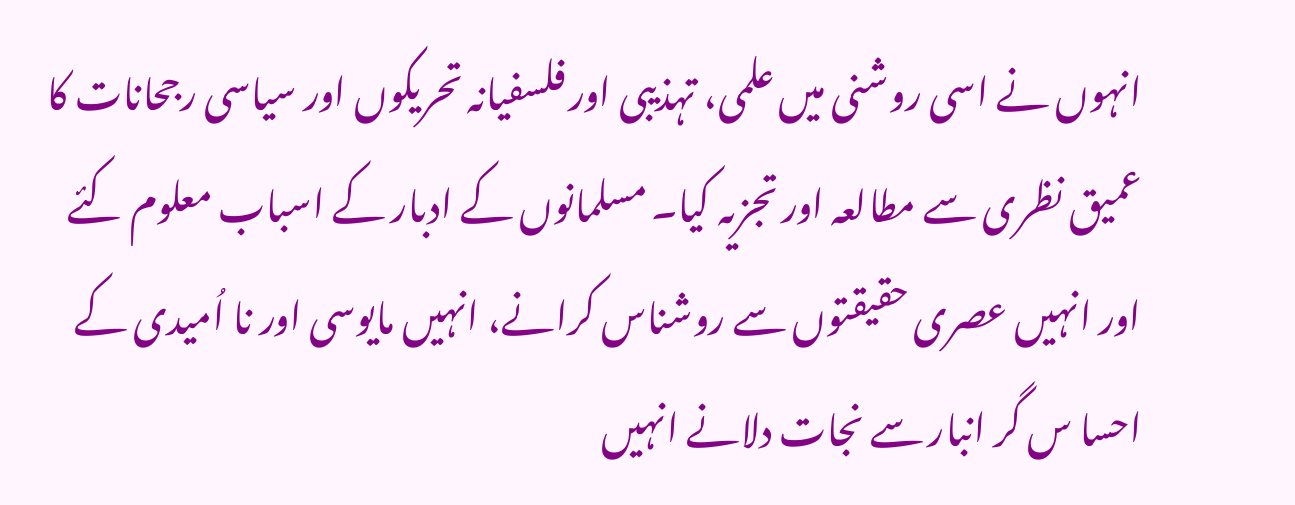انہوں نے اسی روشنی میں علمی، تہذیبی اور فلسفیانہ تحریکوں اور سیاسی رجحانات کا عمیق نظری سے مطالعہ اور تجزیہ کیا۔ مسلمانوں کے ادبار کے اسباب معلوم کئے اور انہیں عصری حقیقتوں سے روشناس کرانے، انہیں مایوسی اور نا اُمیدی کے احسا س گر انبار سے نجات دلانے انہیں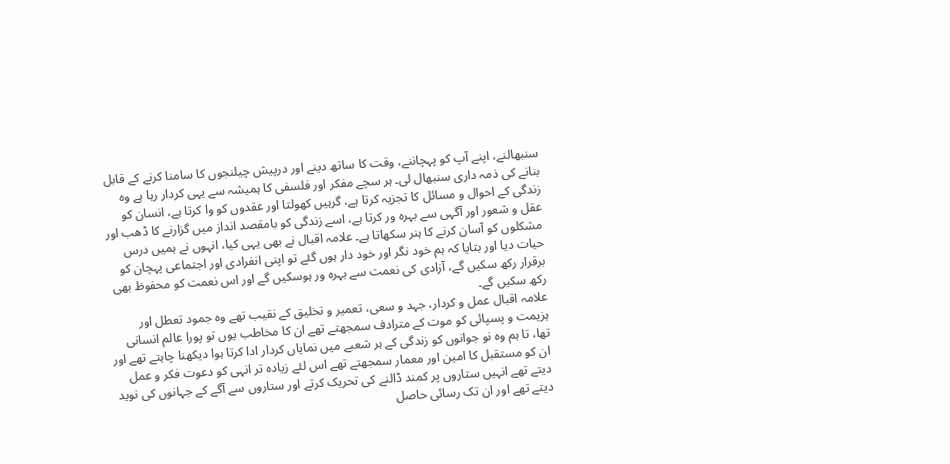سنبھالنے، اپنے آپ کو پہچاننے، وقت کا ساتھ دینے اور درپیش چیلنجوں کا سامنا کرنے کے قابل بنانے کی ذمہ داری سنبھال لی۔ ہر سچے مفکر اور فلسفی کا ہمیشہ سے یہی کردار رہا ہے وہ زندگی کے احوال و مسائل کا تجزیہ کرتا ہے، گرہیں کھولتا اور عقدوں کو وا کرتا ہے، انسان کو عقل و شعور اور آگہی سے بہرہ ور کرتا ہے، اسے زندگی کو بامقصد انداز میں گزارنے کا ڈھب اور مشکلوں کو آسان کرنے کا ہنر سکھاتا ہے۔ علامہ اقبال نے بھی یہی کیا، انہوں نے ہمیں درس حیات دیا اور بتایا کہ ہم خود نگر اور خود دار ہوں گئے تو اپنی انفرادی اور اجتماعی پہچان کو برقرار رکھ سکیں گے، آزادی کی نعمت سے بہرہ ور ہوسکیں گے اور اس نعمت کو محفوظ بھی رکھ سکیں گے۔
علامہ اقبال عمل و کردار، جہد و سعی، تعمیر و تخلیق کے نقیب تھے وہ جمود تعطل اور ہزیمت و پسپائی کو موت کے مترادف سمجھتے تھے ان کا مخاطب یوں تو پورا عالم انسانی تھا، تا ہم وہ نو جوانوں کو زندگی کے ہر شعبے میں نمایاں کردار ادا کرتا ہوا دیکھنا چاہتے تھے اور ان کو مستقبل کا امین اور معمار سمجھتے تھے اس لئے زیادہ تر انہی کو دعوت فکر و عمل دیتے تھے انہیں ستاروں پر کمند ڈالنے کی تحریک کرتے اور ستاروں سے آگے کے جہانوں کی نوید دیتے تھے اور ان تک رسائی حاصل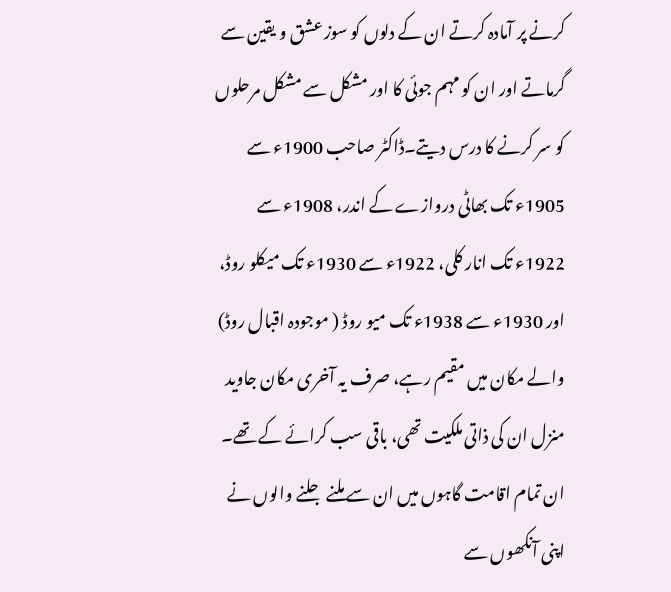کرنے پر آمادہ کرتے ان کے دلوں کو سوز عشق و یقین سے گرماتے اور ان کو مہم جوئی کا اور مشکل سے مشکل مرحلوں کو سر کرنے کا درس دیتے۔ڈاکٹر صاحب 1900ء سے 1905ء تک بھاٹی دروازے کے اندر، 1908ء سے 1922ء تک انار کلی، 1922ء سے 1930ء تک میکلو روڈ، اور 1930ء سے 1938ء تک میو روڈ ( موجودہ اقبال روڈ) والے مکان میں مقیم رہے، صرف یہ آخری مکان جاوید منزل ان کی ذاتی ملکیت تھی، باقی سب کرائے کے تھے۔ ان تمام اقامت گاہوں میں ان سے ملنے جلنے والوں نے اپنی آنکھوں سے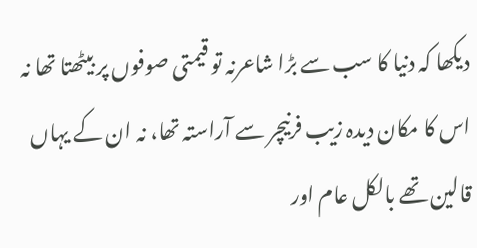دیکھا کہ دنیا کا سب سے بڑا شاعرنہ تو قیمتی صوفوں پر بیٹھتا تھا نہ اس کا مکان دیدہ زیب فرنیچر سے آراستہ تھا، نہ ان کے یہاں قالین تھے بالکل عام اور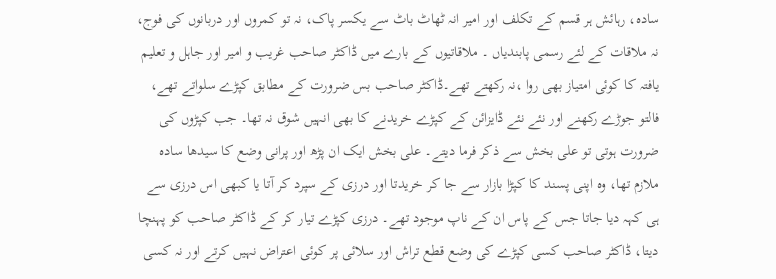سادہ، رہائش ہر قسم کے تکلف اور امیر انہ ٹھاٹ باٹ سے یکسر پاک، نہ تو کمروں اور دربانوں کی فوج، نہ ملاقات کے لئے رسمی پابندیاں ۔ ملاقاتیوں کے بارے میں ڈاکٹر صاحب غریب و امیر اور جاہل و تعلیم یافتہ کا کوئی امتیاز بھی روا ،نہ رکھتے تھے۔ڈاکٹر صاحب بس ضرورت کے مطابق کپڑے سلواتے تھے، فالتو جوڑے رکھنے اور نئے نئے ڈایزائن کے کپڑے خریدنے کا بھی انہیں شوق نہ تھا۔ جب کپڑوں کی ضرورت ہوتی تو علی بخش سے ذکر فرما دیتے۔ علی بخش ایک ان پڑھ اور پرانی وضع کا سیدھا سادہ ملازم تھا، وہ اپنی پسند کا کپڑا بازار سے جا کر خریدتا اور درزی کے سپرد کر آتا یا کبھی اس درزی سے ہی کہہ دیا جاتا جس کے پاس ان کے ناپ موجود تھے۔ درزی کپڑے تیار کر کے ڈاکٹر صاحب کو پہنچا دیتا، ڈاکٹر صاحب کسی کپڑے کی وضع قطع تراش اور سلائی پر کوئی اعتراض نہیں کرتے اور نہ کسی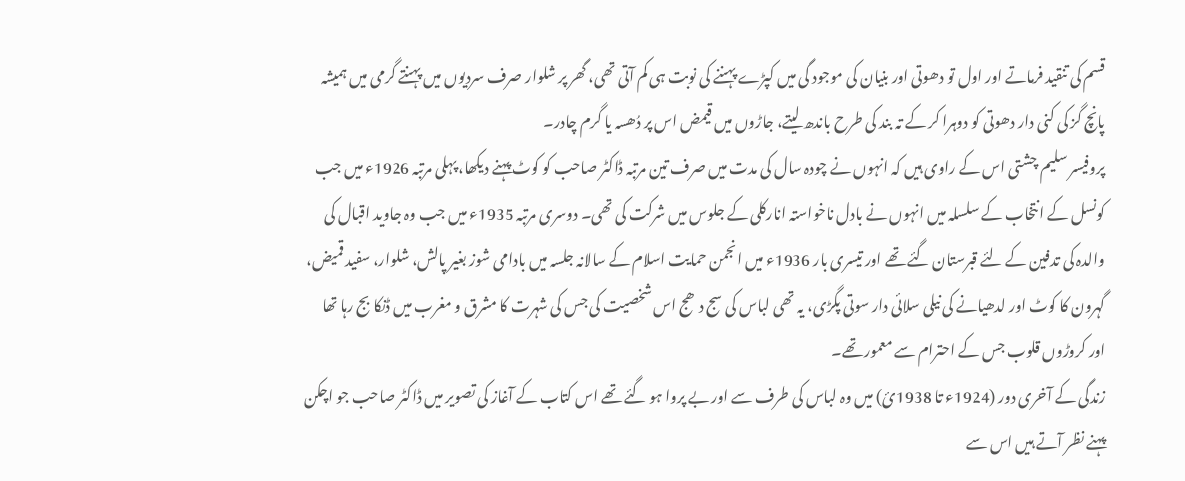قسم کی تنقید فرماتے اور اول تو دھوتی اور بنیان کی موجود گی میں کپڑے پہننے کی نوبت ہی کم آتی تھی، گھر پر شلوار صرف سردیوں میں پہنتے گرمی میں ہمیشہ پانچ گز کی کنی دار دھوتی کو دوہرا کر کے تہ بند کی طرح باندھ لیتے، جاڑوں میں قیمض اس پر دُھسہ یا گرم چادر۔
پروفیسر سلیم چشتی اس کے راوی ہیں کہ انہوں نے چودہ سال کی مدت میں صرف تین مرتبہ ڈاکٹر صاحب کو کوٹ پہنے دیکھا، پہلی مرتبہ 1926ء میں جب کونسل کے انتخاب کے سلسلہ میں انہوں نے بادل ناخواستہ انارکلی کے جلوس میں شرکت کی تھی۔ دوسری مرتبہ 1935ء میں جب وہ جاوید اقبال کی والدہ کی تدفین کے لئے قبرستان گئے تھے اور تیسری بار 1936ء میں انجمن حمایت اسلام کے سالانہ جلسہ میں بادامی شوز بغیر پالش، شلوار، سفید قمیض، گہرون کا کوٹ اور لدھیانے کی نیلی سلائی دار سوتی پگڑی، یہ تھی لباس کی سج دھج اس شخصیت کی جس کی شہرت کا مشرق و مغرب میں ڈنکا بج رہا تھا اور کروڑوں قلوب جس کے احترام سے معمور تھے۔
زندگی کے آخری دور (1924ء تا 1938ئ) میں وہ لباس کی طرف سے اور بے پروا ہو گئے تھے اس کتاب کے آغاز کی تصویر میں ڈاکٹر صاحب جو اچکن پہنے نظر آتے ہیں اس سے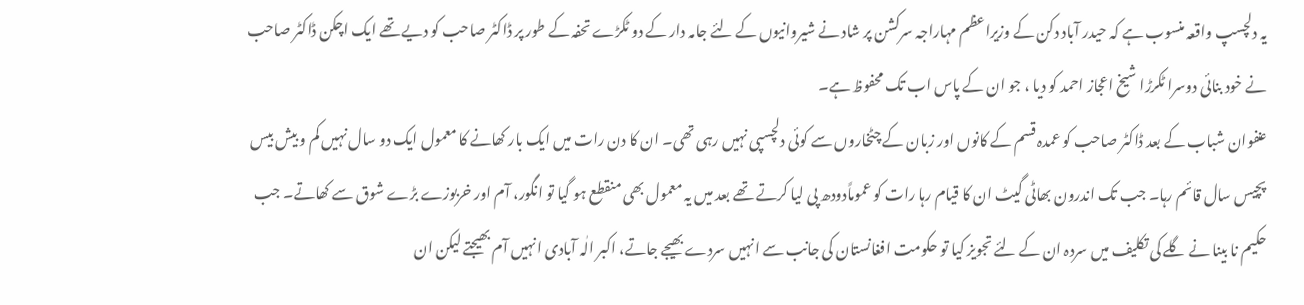یہ دلچسپ واقعہ منسوب ہے کہ حیدر آباد دکن کے وزیراعظم مہاراجہ سرکشن پر شاد نے شیروانیوں کے لئے جامہ دار کے دو ٹکڑے تحفہ کے طور پر ڈاکٹر صاحب کو دیے تھے ایک اچکن ڈاکٹر صاحب نے خود بنائی دوسرا ٹکرڑا شیخ اعجاز احمد کو دیا ، جو ان کے پاس اب تک محفوظ ہے۔
عنفوان شباب کے بعد ڈاکٹر صاحب کو عمدہ قسم کے کانوں اور زبان کے چٹخاروں سے کوئی دلچسپی نہیں رہی تھی۔ ان کا دن رات میں ایک بار کھانے کا معمول ایک دو سال نہیں کم و بیش بیس پچیس سال قائم رہا۔ جب تک اندرون بھاٹی گیٹ ان کا قیام رہا رات کو عموماًدودھ پی لیا کرتے تھے بعد میں یہ معمول بھی منقطع ہو گیا تو انگور، آم اور خربوزے بڑے شوق سے کھاتے۔ جب حکیم نا بینا نے گلے کی تکلیف میں سردہ ان کے لئے تجویز کیا تو حکومت افغانستان کی جانب سے انہیں سردے بھیجے جاتے، اکبر الٰہ آبادی انہیں آم بھیجتے لیکن ان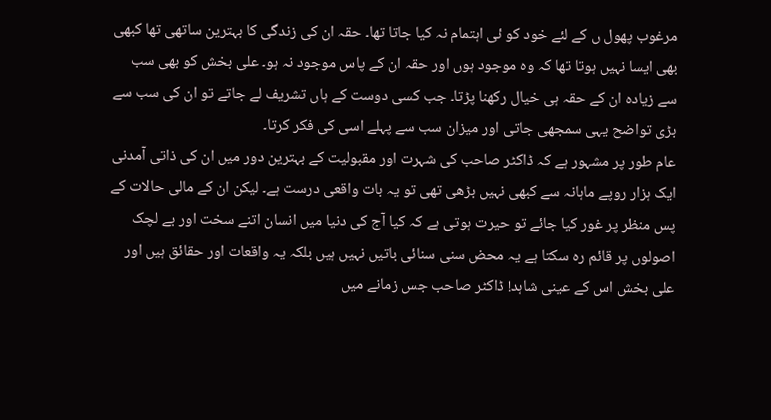مرغوب پھول ں کے لئے خود کو ئی اہتمام نہ کیا جاتا تھا۔ حقہ ان کی زندگی کا بہترین ساتھی تھا کبھی بھی ایسا نہیں ہوتا تھا کہ وہ موجود ہوں اور حقہ ان کے پاس موجود نہ ہو۔ علی بخش کو بھی سب سے زیادہ ان کے حقہ ہی خیال رکھنا پڑتا۔ جب کسی دوست کے ہاں تشریف لے جاتے تو ان کی سب سے بڑی تواضح یہی سمجھی جاتی اور میزان سب سے پہلے اسی کی فکر کرتا۔
عام طور پر مشہور ہے کہ ڈاکٹر صاحب کی شہرت اور مقبولیت کے بہترین دور میں ان کی ذاتی آمدنی ایک ہزار روپے ماہانہ سے کبھی نہیں بڑھی تھی تو یہ بات واقعی درست ہے۔ لیکن ان کے مالی حالات کے پس منظر پر غور کیا جائے تو حیرت ہوتی ہے کہ کیا آج کی دنیا میں انسان اتنے سخت اور بے لچک اصولوں پر قائم رہ سکتا ہے یہ محض سنی سنائی باتیں نہیں ہیں بلکہ یہ واقعات اور حقائق ہیں اور علی بخش اس کے عینی شاہد! ڈاکٹر صاحب جس زمانے میں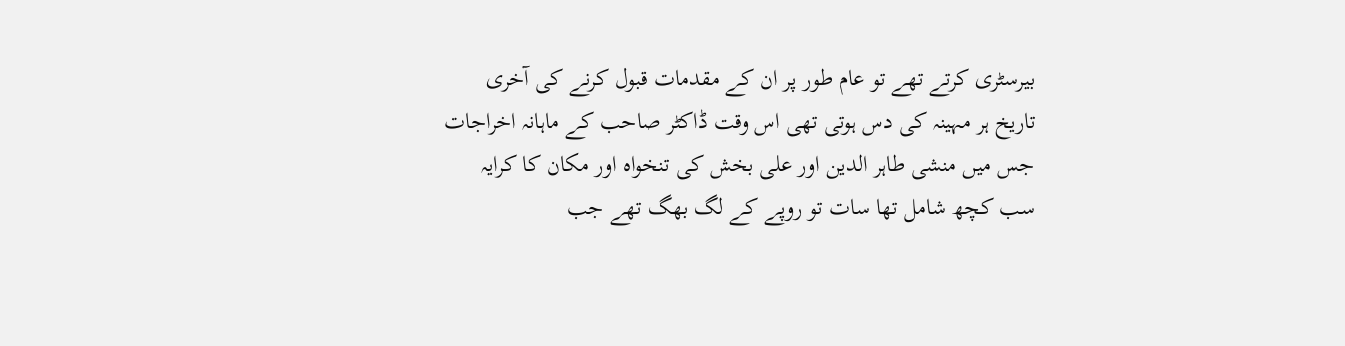بیرسٹری کرتے تھے تو عام طور پر ان کے مقدمات قبول کرنے کی آخری تاریخ ہر مہینہ کی دس ہوتی تھی اس وقت ڈاکٹر صاحب کے ماہانہ اخراجات جس میں منشی طاہر الدین اور علی بخش کی تنخواہ اور مکان کا کرایہ سب کچھ شامل تھا سات تو روپے کے لگ بھگ تھے جب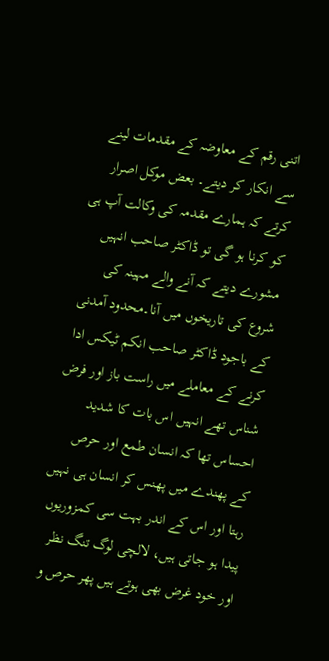اتنی رقم کے معاوضہ کے مقدمات لینے سے انکار کر دیتے۔ بعض موکل اصرار کرتے کہ ہمارے مقدمہ کی وکالت آپ ہی کو کرنا ہو گی تو ڈاکٹر صاحب انہیں مشورے دیتے کہ آنے والے مہینہ کی شروع کی تاریخوں میں آنا۔محدود آمدنی کے باجود ڈاکٹر صاحب انکم ٹیکس ادا کرنے کے معاملے میں راست باز اور فرض شناس تھے انہیں اس بات کا شدید احساس تھا کہ انسان طمع اور حرص کے پھندے میں پھنس کر انسان ہی نہیں رہتا اور اس کے اندر بہت سی کمزوریوں پیدا ہو جاتی ہیں، لالچی لوگ تنگ نظر اور خود غرض بھی ہوتے ہیں پھر حرص و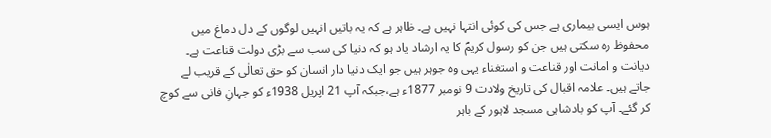ہوس ایسی بیماری ہے جس کی کوئی انتہا نہیں ہے۔ ظاہر ہے کہ یہ باتیں انہیں لوگوں کے دل دماغ میں محفوظ رہ سکتی ہیں جن کو رسول کریمؐ کا یہ ارشاد یاد ہو کہ دنیا کی سب سے بڑی دولت قناعت ہے۔
دیانت و امانت اور قناعت و استغناء یہی وہ جوہر ہیں جو ایک دنیا دار انسان کو حق تعالٰی کے قریب لے جاتے ہیں۔ علامہ اقبال کی تاریخ ولادت 9 نومبر 1877ء ہے،جبکہ آپ 21 اپریل 1938ء کو جہانِ فانی سے کوچ کر گئے۔ آپ کو بادشاہی مسجد لاہور کے باہر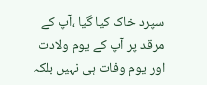سپرد خاک کیا گیا ،آپ کے مرقد پر آپ کے یوم ولادت اور یوم وفات ہی نہیں بلکہ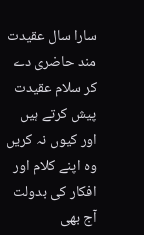سارا سال عقیدت مند حاضری دے کر سلام عقیدت پیش کرتے ہیں اور کیوں نہ کریں وہ اپنے کلام اور افکار کی بدولت آج بھی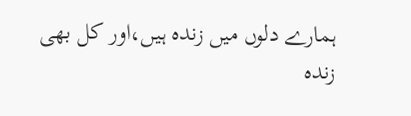ہمارے دلوں میں زندہ ہیں،اور کل بھی زندہ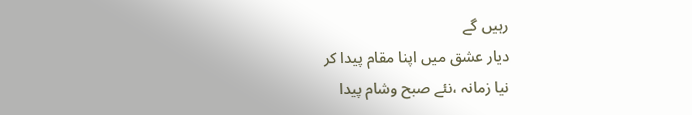رہیں گے
دیار عشق میں اپنا مقام پیدا کر
نیا زمانہ ،نئے صبح وشام پیدا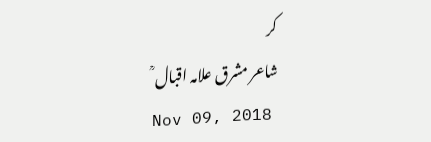کر
شاعر مشرق علامہ اقبال ؒ
Nov 09, 2018